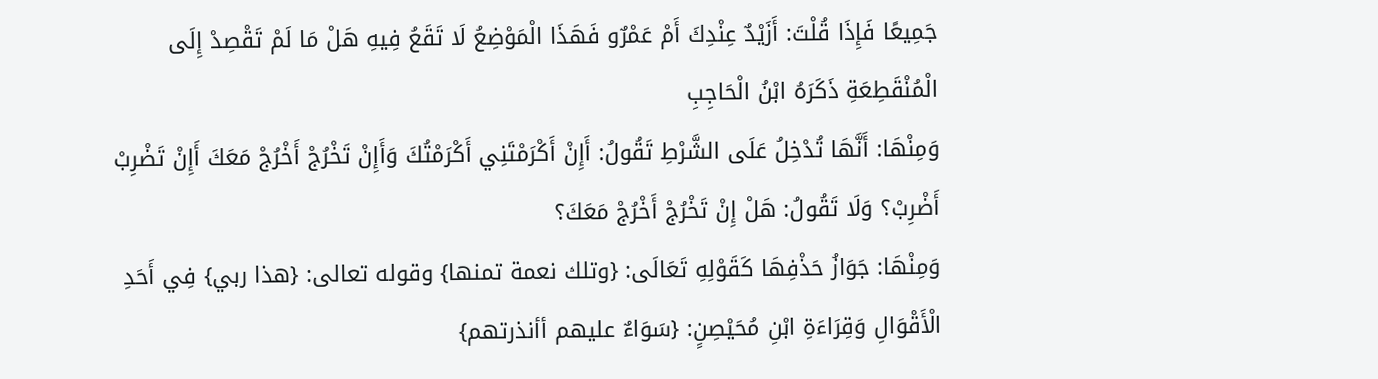جَمِيعًا فَإِذَا قُلْتَ: أَزَيْدٌ عِنْدِكَ أَمْ عَمْرٌو فَهَذَا الْمَوْضِعُ لَا تَقَعُ فِيهِ هَلْ مَا لَمْ تَقْصِدْ إِلَى الْمُنْقَطِعَةِ ذَكَرَهُ ابْنُ الْحَاجِبِ
وَمِنْهَا: أَنَّهَا تُدْخِلُ عَلَى الشَّرْطِ تَقُولُ: أَإِنْ أَكْرَمْتَنِي أَكْرَمْتُكَ وَأَإِنْ تَخْرُجْ أَخْرُجْ مَعَكَ أَإِنْ تَضْرِبْ أَضْرِبْ؟ وَلَا تَقُولُ: هَلْ إِنْ تَخْرُجْ أَخْرُجْ مَعَكَ؟
وَمِنْهَا: جَوَازُ حَذْفِهَا كَقَوْلِهِ تَعَالَى: {وتلك نعمة تمنها} وقوله تعالى: {هذا ربي} فِي أَحَدِ الْأَقْوَالِ وَقِرَاءَةِ ابْنِ مُحَيْصِنٍ: {سَوَاءٌ عليهم أأنذرتهم}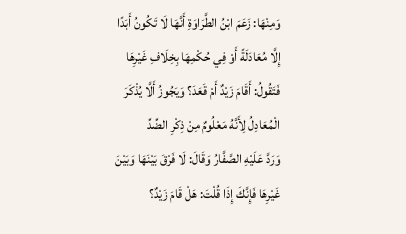وَمِنْهَا: زَعَمَ ابْنُ الطَّرَاوَةِ أَنَّهَا لَا تَكُونُ أَبَدًا إِلَّا مُعَادَلَةً أَوْ فِي حُكْمِهَا بِخِلَافِ غَيْرِهَا فَتَقُولُ: أَقَامَ زَيْدٌ أَمْ قَعَدَ؟ وَيَجُوزُ أَلَّا يُذْكَرَ الْمُعَادِلُ لِأَنَّهُ مَعْلُومٌ مِنْ ذِكْرِ الضِّدِّ
وَرَدَّ عَلَيْهِ الصَّفَّارُ وَقَالَ: لَا فَرْقَ بَيْنَهَا وَبَيْنَ غَيْرِهَا فَإِنَّكَ إِذَا قُلْتَ: هَلْ قَامَ زَيْدٌ؟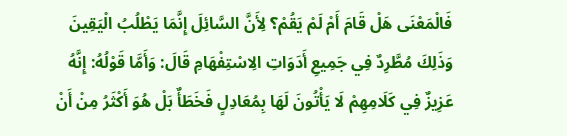فَالْمَعْنَى هَلْ قَامَ أَمْ لَمْ يَقُمْ؟ لِأَنَّ السَّائِلَ إِنَّمَا يَطْلُبُ الْيَقِينَ وَذَلِكَ مُطَّرِدٌ فِي جَمِيعِ أَدَوَاتِ الِاسْتِفْهَامِ قَالَ: وَأَمَّا قَوْلُهُ: إِنَّهُ عَزِيزٌ فِي كَلَامِهِمْ لَا يَأْتُونَ لَهَا بِمُعَادِلٍ فَخَطَأٌ بَلْ هُوَ أَكْثَرُ مِنْ أَنْ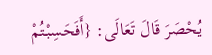يُحْصَرَ قَالَ تَعَالَى: {أَفَحَسِبْتُمْ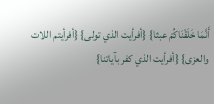أَنَّمَا خَلَقْنَاكُمْ عبثا} {أفرأيت الذي تولى} {أفرأيتم اللات والعزى} {أفرأيت الذي كفر بآياتنا}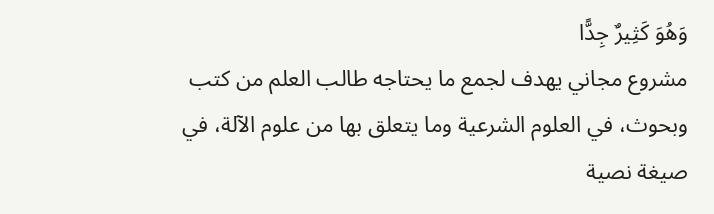وَهُوَ كَثِيرٌ جِدًّا
مشروع مجاني يهدف لجمع ما يحتاجه طالب العلم من كتب وبحوث، في العلوم الشرعية وما يتعلق بها من علوم الآلة، في صيغة نصية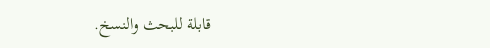قابلة للبحث والنسخ.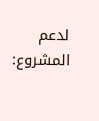لدعم المشروع: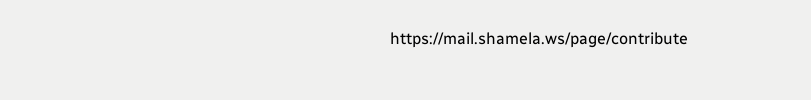https://mail.shamela.ws/page/contribute